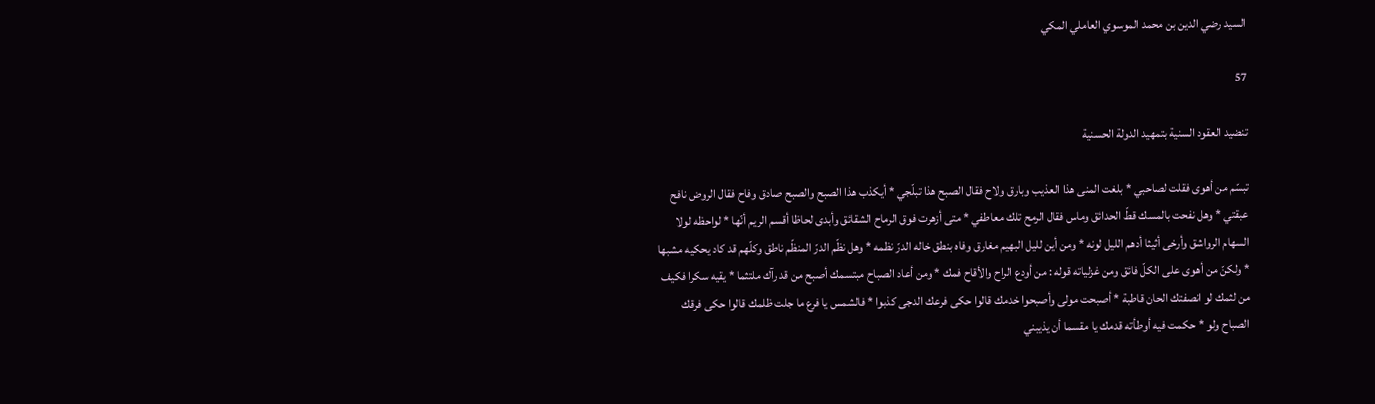السيد رضي الدين بن محمد الموسوي العاملي المكي

57

تنضيد العقود السنية بتمهيد الدولة الحسنية

تبسّم من أهوى فقلت لصاحبي * بلغت المنى هذا العذيب وبارق ولاح فقال الصبح هذا تبلّجي * أيكذب هذا الصبح والصبح صادق وفاح فقال الروض نافح عبقتي * وهل نفحت بالمسك قطّ الحدائق وماس فقال الرمح تلك معاطفي * متى أزهرت فوق الرماح الشقائق وأبدى لحاظا أقسم الريم أنّها * لواحظه لولا السهام الرواشق وأرخى أثيثا أدهم الليل لونه * ومن أين لليل البهيم مغارق وفاه بنطق خاله الدرّ نظمه * وهل نظّم الدرّ المنظّم ناطق وكلّهم قد كاد يحكيه مشبها * ولكنّ من أهوى على الكلّ فائق ومن غزلياته قوله : من أودع الراح والأقاح فمك * ومن أعاد الصباح مبتسمك أصبح من قد رآك ملتثما * يقيه سكرا فكيف من لثمك لو انصفتك الحان قاطبة * أصبحت مولى وأصبحوا خدمك قالوا حكى فرعك الدجى كذبوا * فالشمس يا فرع ما جلت ظلمك قالوا حكى فرقك الصباح ولو * حكمت فيه أوطأته قدمك يا مقسما أن يذيبني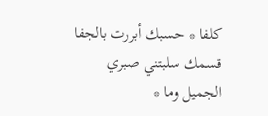كلفا * حسبك أبررت بالجفا قسمك سلبتني صبري الجميل وما *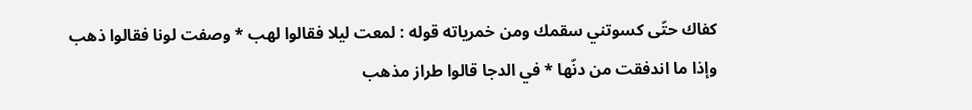كفاك حتّى كسوتني سقمك ومن خمرياته قوله : لمعت ليلا فقالوا لهب * وصفت لونا فقالوا ذهب وإذا ما اندفقت من دنّها * في الدجا قالوا طراز مذهب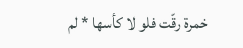خمرة رقّت فلو لا كأسها * لم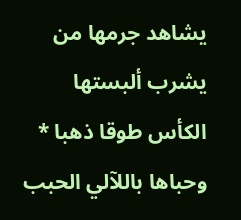يشاهد جرمها من يشرب ألبستها الكأس طوقا ذهبا * وحباها باللآلي الحبب